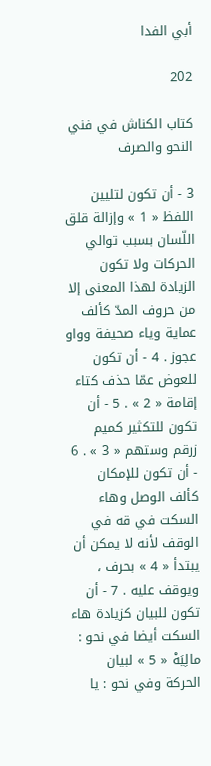أبي الفدا

202

كتاب الكناش في فني النحو والصرف

3 - أن تكون لتليين اللفظ « 1 » وإزالة قلق اللّسان بسبب توالي الحركات ولا تكون الزيادة لهذا المعنى إلا من حروف المدّ كألف عماية وياء صحيفة وواو عجوز . 4 - أن تكون للعوض عمّا حذف كتاء إقامة « 2 » . 5 - أن تكون للتكثير كميم زرقم وستهم « 3 » . 6 - أن تكون للإمكان كألف الوصل وهاء السكت في قه في الوقف لأنه لا يمكن أن يبتدأ « 4 » بحرف ، ويوقف عليه . 7 - أن تكون للبيان كزيادة هاء السكت أيضا في نحو : مالِيَهْ « 5 » لبيان الحركة وفي نحو : يا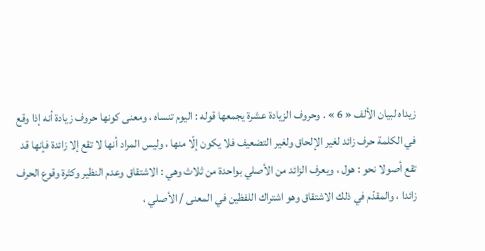زيداه لبيان الألف « 6 » . وحروف الزيادة عشرة يجمعها قوله : اليوم تنساه ، ومعنى كونها حروف زيادة أنه إذا وقع في الكلمة حرف زائد لغير الإلحاق ولغير التضعيف فلا يكون إلّا منها ، وليس المراد أنها لا تقع إلا زائدة فإنها قد تقع أصولا نحو : هول ، ويعرف الزائد من الأصلي بواحدة من ثلاث وهي : الاشتقاق وعدم النظير وكثرة وقوع الحرف زائدا ، والمقدّم في ذلك الاشتقاق وهو اشتراك اللفظين في المعنى / الأصلي ،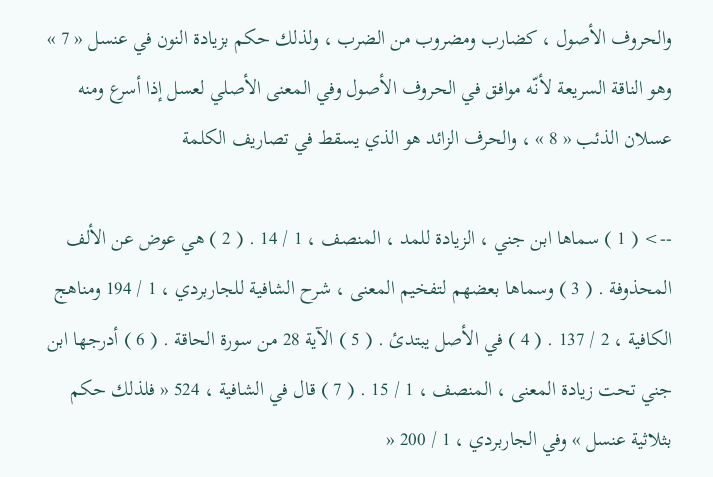والحروف الأصول ، كضارب ومضروب من الضرب ، ولذلك حكم بزيادة النون في عنسل « 7 » وهو الناقة السريعة لأنّه موافق في الحروف الأصول وفي المعنى الأصلي لعسل إذا أسرع ومنه عسلان الذئب « 8 » ، والحرف الزائد هو الذي يسقط في تصاريف الكلمة

--> ( 1 ) سماها ابن جني ، الزيادة للمد ، المنصف ، 1 / 14 . ( 2 ) هي عوض عن الألف المحذوفة . ( 3 ) وسماها بعضهم لتفخيم المعنى ، شرح الشافية للجاربردي ، 1 / 194 ومناهج الكافية ، 2 / 137 . ( 4 ) في الأصل يبتدئ . ( 5 ) الآية 28 من سورة الحاقة . ( 6 ) أدرجها ابن جني تحت زيادة المعنى ، المنصف ، 1 / 15 . ( 7 ) قال في الشافية ، 524 « فلذلك حكم بثلاثية عنسل » وفي الجاربردي ، 1 / 200 «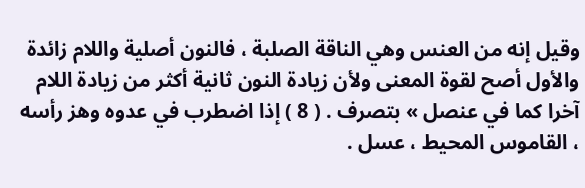وقيل إنه من العنس وهي الناقة الصلبة ، فالنون أصلية واللام زائدة والأول أصح لقوة المعنى ولأن زيادة النون ثانية أكثر من زيادة اللام آخرا كما في عنصل » بتصرف . ( 8 ) إذا اضطرب في عدوه وهز رأسه ، القاموس المحيط ، عسل .